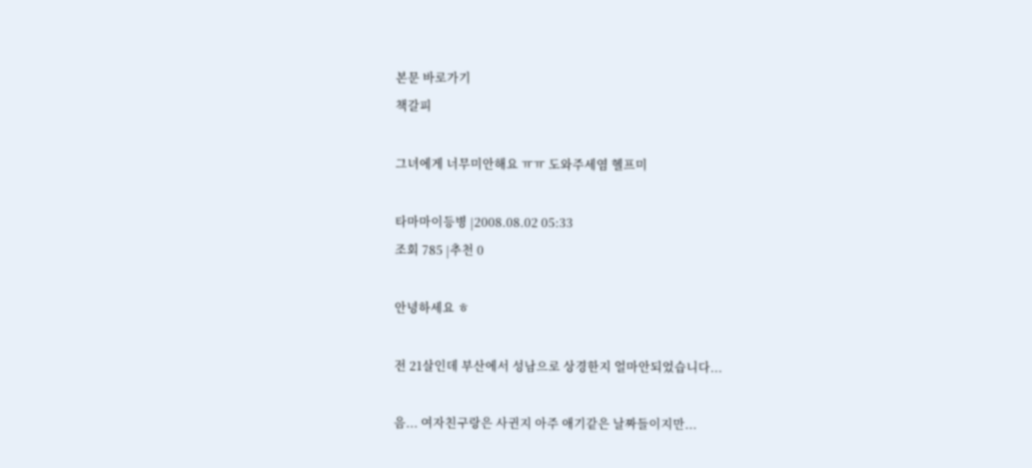본문 바로가기
책갈피

그녀에게 너무미안해요 ㅠㅠ 도와주세염 헬프미

타마마이등병 |2008.08.02 05:33
조회 785 |추천 0

안녕하세요 ㅎ

전 21살인데 부산에서 성남으로 상경한지 얼마안되었습니다...

음... 여자친구랑은 사귄지 아주 애기같은 날짜들이지만...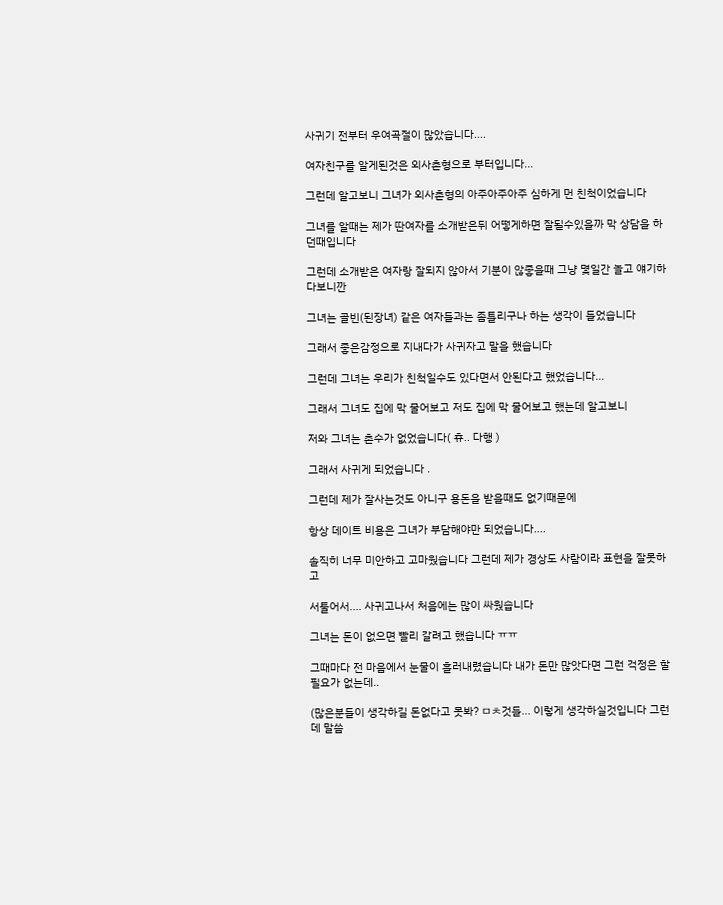사귀기 전부터 우여곡절이 많았습니다....

여자친구를 알게된것은 외사촌형으로 부터입니다...

그런데 알고보니 그녀가 외사촌형의 아주아주아주 심하게 먼 친척이었습니다

그녀를 알때는 제가 딴여자를 소개받은뒤 어떻게하면 잘될수있을까 막 상담을 하던때입니다

그런데 소개받은 여자랑 잘되지 않아서 기분이 않좋을때 그냥 몇일간 놀고 얘기하다보니깐

그녀는 골빈(된장녀) 같은 여자들과는 좀틀리구나 하는 생각이 들었습니다

그래서 좋은감정으로 지내다가 사귀자고 말을 했습니다

그런데 그녀는 우리가 친척일수도 있다면서 안된다고 했었습니다...

그래서 그녀도 집에 막 물어보고 저도 집에 막 물어보고 했는데 알고보니

저와 그녀는 촌수가 없었습니다( 휴.. 다행 )

그래서 사귀게 되었습니다 .

그런데 제가 잘사는것도 아니구 용돈을 받을때도 없기때문에

항상 데이트 비용은 그녀가 부담해야만 되었습니다....

솔직히 너무 미안하고 고마웠습니다 그런데 제가 경상도 사람이라 표현을 잘못하고

서툴어서.... 사귀고나서 처음에는 많이 싸웠습니다

그녀는 돈이 없으면 빨리 갈려고 했습니다 ㅠㅠ

그때마다 전 마음에서 눈물이 흘러내렸습니다 내가 돈만 많앗다면 그런 걱정은 할필요가 없는데..

(많은분들이 생각하길 돈없다고 못봐? ㅁㅊ것들... 이렇게 생각하실것입니다 그런데 말씀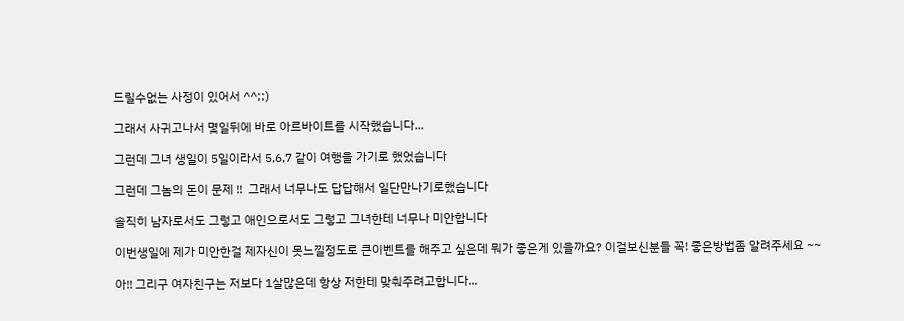드릴수없는 사정이 있어서 ^^;;)

그래서 사귀고나서 몇일뒤에 바로 아르바이트를 시작했습니다...

그런데 그녀 생일이 5일이라서 5,6,7 같이 여행을 가기로 했었습니다

그런데 그놈의 돈이 문제 !!  그래서 너무나도 답답해서 일단만나기로했습니다

솔직히 남자로서도 그렇고 애인으로서도 그렇고 그녀한테 너무나 미안합니다

이번생일에 제가 미안한걸 제자신이 못느낄정도로 큰이벤트를 해주고 싶은데 뭐가 좋은게 있을까요? 이걸보신분들 꼭! 좋은방법좀 알려주세요 ~~

아!! 그리구 여자친구는 저보다 1살많은데 항상 저한테 맞춰주려고합니다...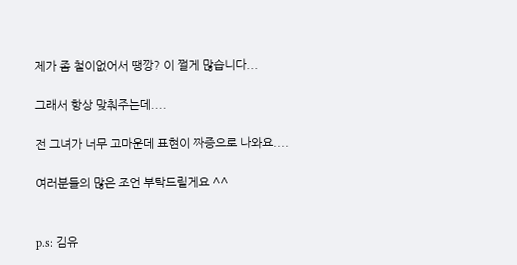제가 좀 철이없어서 땡깡? 이 쩔게 많습니다...

그래서 항상 맞춰주는데....

전 그녀가 너무 고마운데 표현이 짜증으로 나와요....

여러분들의 많은 조언 부탁드릴게요 ^^


p.s: 김유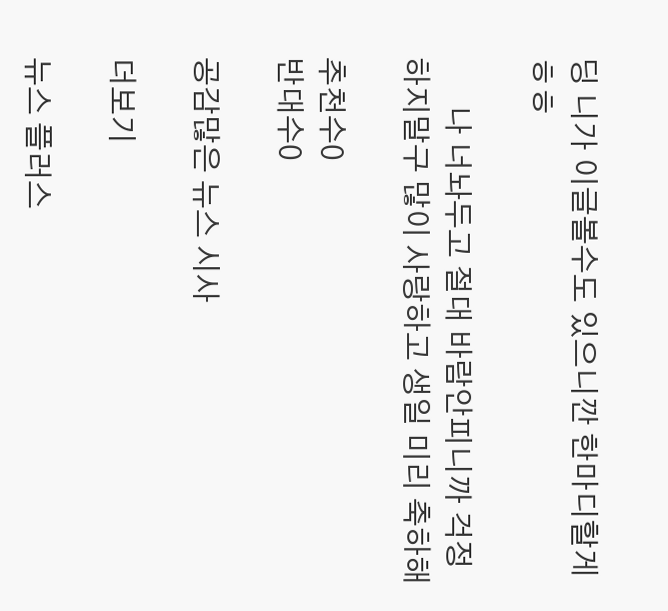딩 니가 이글볼수도 있으니깐 한마디할게 ㅎㅎ

       나 너놔두고 절대 바람안피니까 걱정하지말구 많이 사랑하고 생일 미리 축하해

추천수0
반대수0

공감많은 뉴스 시사

더보기

뉴스 플러스